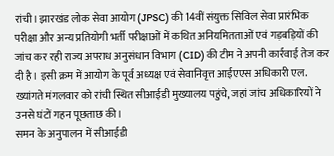रांची। झारखंड लोक सेवा आयोग (JPSC) की 14वीं संयुक्त सिविल सेवा प्रारंभिक परीक्षा और अन्य प्रतियोगी भर्ती परीक्षाओं में कथित अनियमितताओं एवं गड़बड़ियों की जांच कर रही राज्य अपराध अनुसंधान विभाग (CID) की टीम ने अपनी कार्रवाई तेज कर दी है। इसी क्रम में आयोग के पूर्व अध्यक्ष एवं सेवानिवृत्त आईएएस अधिकारी एल. ख्यांगते मंगलवार को रांची स्थित सीआईडी मुख्यालय पहुंचे, जहां जांच अधिकारियों ने उनसे घंटों गहन पूछताछ की।
समन के अनुपालन में सीआईडी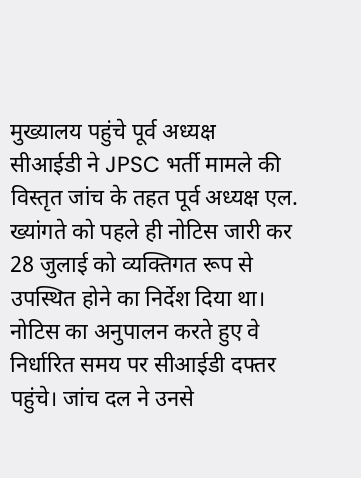मुख्यालय पहुंचे पूर्व अध्यक्ष
सीआईडी ने JPSC भर्ती मामले की विस्तृत जांच के तहत पूर्व अध्यक्ष एल. ख्यांगते को पहले ही नोटिस जारी कर 28 जुलाई को व्यक्तिगत रूप से उपस्थित होने का निर्देश दिया था। नोटिस का अनुपालन करते हुए वे निर्धारित समय पर सीआईडी दफ्तर पहुंचे। जांच दल ने उनसे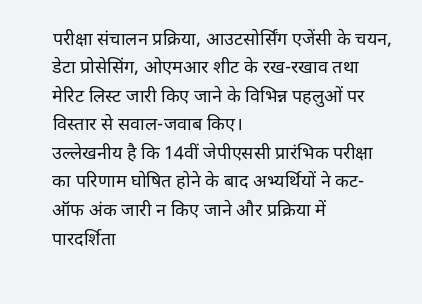परीक्षा संचालन प्रक्रिया, आउटसोर्सिंग एजेंसी के चयन, डेटा प्रोसेसिंग, ओएमआर शीट के रख-रखाव तथा मेरिट लिस्ट जारी किए जाने के विभिन्न पहलुओं पर विस्तार से सवाल-जवाब किए।
उल्लेखनीय है कि 14वीं जेपीएससी प्रारंभिक परीक्षा का परिणाम घोषित होने के बाद अभ्यर्थियों ने कट-ऑफ अंक जारी न किए जाने और प्रक्रिया में पारदर्शिता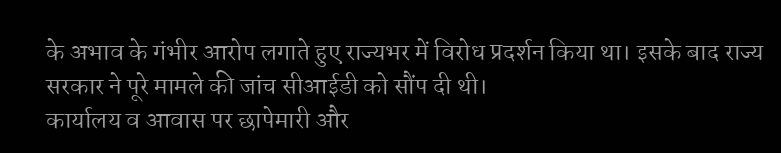के अभाव के गंभीर आरोप लगाते हुए राज्यभर में विरोध प्रदर्शन किया था। इसके बाद राज्य सरकार ने पूरे मामले की जांच सीआईडी को सौंप दी थी।
कार्यालय व आवास पर छापेमारी और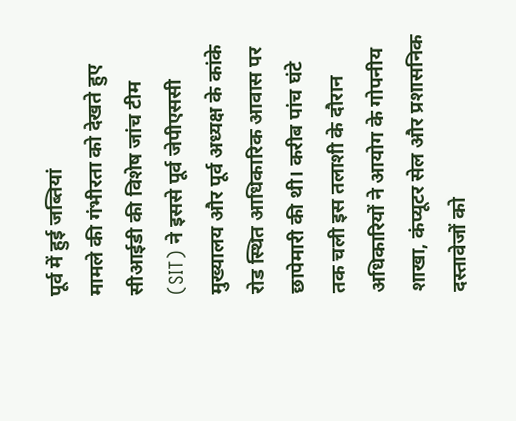पूर्व में हुई जब्तियां
मामले की गंभीरता को देखते हुए सीआईडी की विशेष जांच टीम (SIT) ने इससे पूर्व जेपीएससी मुख्यालय और पूर्व अध्यक्ष के कांके रोड स्थित आधिकारिक आवास पर छापेमारी की थी। करीब पांच घंटे तक चली इस तलाशी के दौरान अधिकारियों ने आयोग के गोपनीय शाखा, कंप्यूटर सेल और प्रशासनिक दस्तावेजों को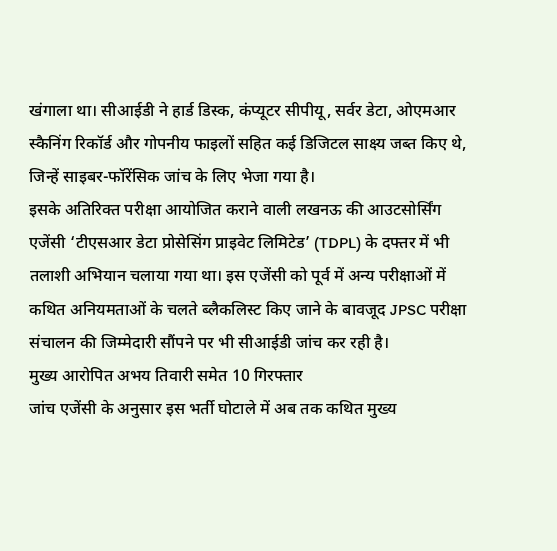खंगाला था। सीआईडी ने हार्ड डिस्क, कंप्यूटर सीपीयू, सर्वर डेटा, ओएमआर स्कैनिंग रिकॉर्ड और गोपनीय फाइलों सहित कई डिजिटल साक्ष्य जब्त किए थे, जिन्हें साइबर-फॉरेंसिक जांच के लिए भेजा गया है।
इसके अतिरिक्त परीक्षा आयोजित कराने वाली लखनऊ की आउटसोर्सिंग एजेंसी ‘टीएसआर डेटा प्रोसेसिंग प्राइवेट लिमिटेड’ (TDPL) के दफ्तर में भी तलाशी अभियान चलाया गया था। इस एजेंसी को पूर्व में अन्य परीक्षाओं में कथित अनियमताओं के चलते ब्लैकलिस्ट किए जाने के बावजूद JPSC परीक्षा संचालन की जिम्मेदारी सौंपने पर भी सीआईडी जांच कर रही है।
मुख्य आरोपित अभय तिवारी समेत 10 गिरफ्तार
जांच एजेंसी के अनुसार इस भर्ती घोटाले में अब तक कथित मुख्य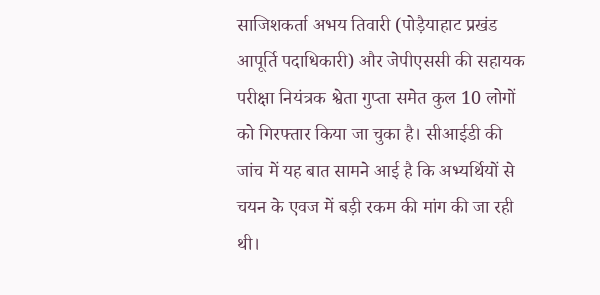साजिशकर्ता अभय तिवारी (पोड़ैयाहाट प्रखंड आपूर्ति पदाधिकारी) और जेपीएससी की सहायक परीक्षा नियंत्रक श्वेता गुप्ता समेत कुल 10 लोगों को गिरफ्तार किया जा चुका है। सीआईडी की जांच में यह बात सामने आई है कि अभ्यर्थियों से चयन के एवज में बड़ी रकम की मांग की जा रही थी।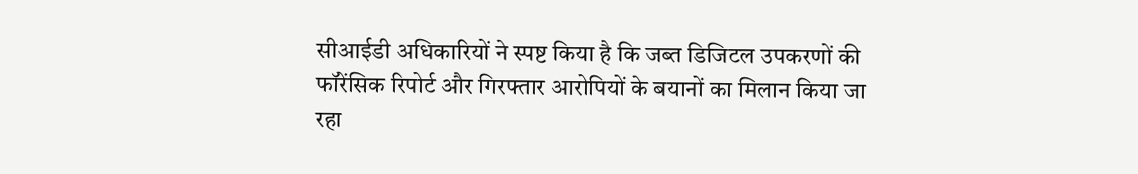सीआईडी अधिकारियों ने स्पष्ट किया है कि जब्त डिजिटल उपकरणों की फॉरेंसिक रिपोर्ट और गिरफ्तार आरोपियों के बयानों का मिलान किया जा रहा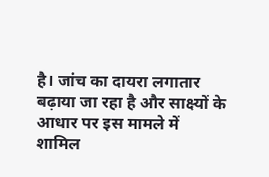है। जांच का दायरा लगातार बढ़ाया जा रहा है और साक्ष्यों के आधार पर इस मामले में शामिल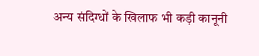अन्य संदिग्धों के खिलाफ भी कड़ी कानूनी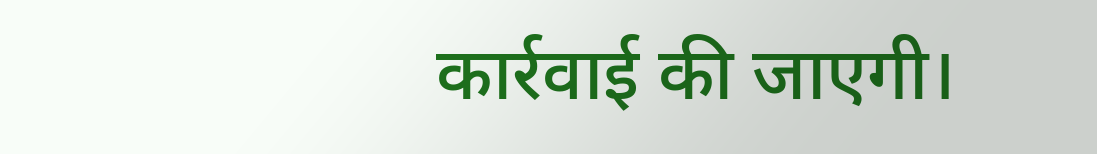कार्रवाई की जाएगी।